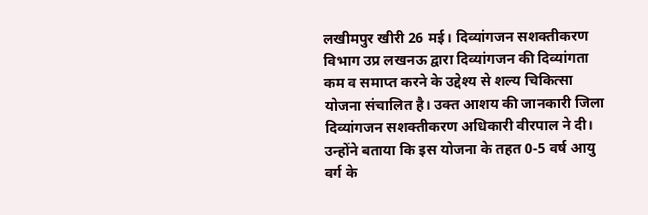लखीमपुर खीरी 26 मई। दिव्यांगजन सशक्तीकरण विभाग उप्र लखनऊ द्वारा दिव्यांगजन की दिव्यांगता कम व समाप्त करने के उद्देश्य से शल्य चिकित्सा योजना संचालित है। उक्त आशय की जानकारी जिला दिव्यांगजन सशक्तीकरण अधिकारी वीरपाल ने दी।
उन्होंने बताया कि इस योजना के तहत 0-5 वर्ष आयु वर्ग के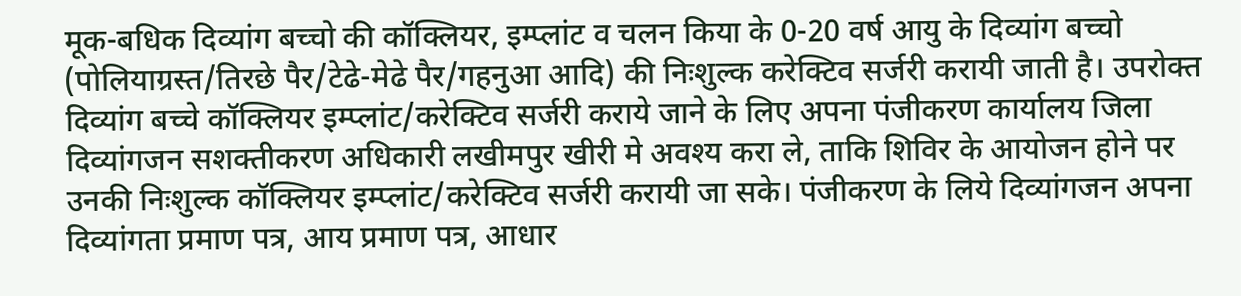मूक-बधिक दिव्यांग बच्चो की कॉक्लियर, इम्प्लांट व चलन किया के 0-20 वर्ष आयु के दिव्यांग बच्चो (पोलियाग्रस्त/तिरछे पैर/टेढे-मेढे पैर/गहनुआ आदि) की निःशुल्क करेक्टिव सर्जरी करायी जाती है। उपरोक्त दिव्यांग बच्चे कॉक्लियर इम्प्लांट/करेक्टिव सर्जरी कराये जाने के लिए अपना पंजीकरण कार्यालय जिला दिव्यांगजन सशक्तीकरण अधिकारी लखीमपुर खीरी मे अवश्य करा ले, ताकि शिविर के आयोजन होने पर उनकी निःशुल्क कॉक्लियर इम्प्लांट/करेक्टिव सर्जरी करायी जा सके। पंजीकरण के लिये दिव्यांगजन अपना दिव्यांगता प्रमाण पत्र, आय प्रमाण पत्र, आधार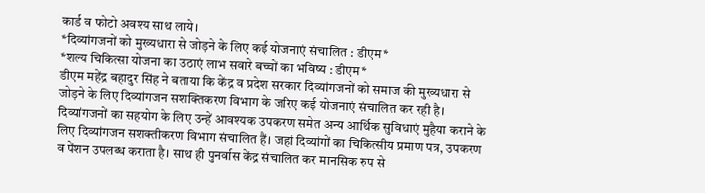कार्ड व फोटो अवश्य साथ लाये।
*दिव्यांगजनों को मुख्यधारा से जोड़ने के लिए कई योजनाएं संचालित : डीएम*
*शल्य चिकित्सा योजना का उठाएं लाभ सवारे बच्चों का भविष्य : डीएम*
डीएम महेंद्र बहादुर सिंह ने बताया कि केंद्र व प्रदेश सरकार दिव्यांगजनों को समाज की मुख्यधारा से जोड़ने के लिए दिव्यांगजन सशक्तिकरण विभाग के जरिए कई योजनाएं संचालित कर रही है। दिव्यांगजनों का सहयोग के लिए उन्हें आवश्यक उपकरण समेत अन्य आर्थिक सुविधाएं मुहैया कराने के लिए दिव्यांगजन सशक्तीकरण विभाग संचालित हैं। जहां दिव्यांगों का चिकित्सीय प्रमाण पत्र, उपकरण व पेंशन उपलब्ध कराता है। साथ ही पुनर्वास केंद्र संचालित कर मानसिक रुप से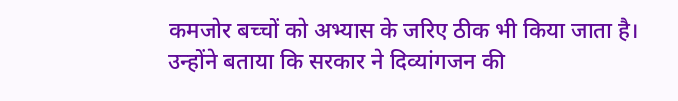कमजोर बच्चों को अभ्यास के जरिए ठीक भी किया जाता है।
उन्होंने बताया कि सरकार ने दिव्यांगजन की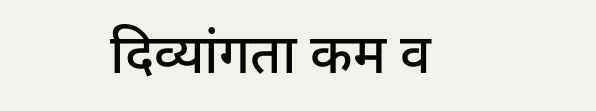दिव्यांगता कम व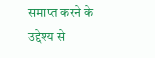समाप्त करने के उद्देश्य से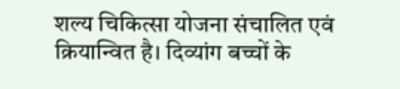शल्य चिकित्सा योजना संचालित एवं क्रियान्वित है। दिव्यांग बच्चों के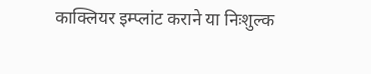काक्लियर इम्प्लांट कराने या निःशुल्क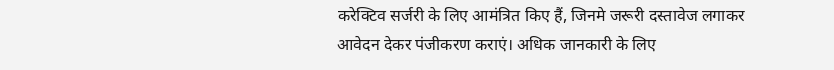करेक्टिव सर्जरी के लिए आमंत्रित किए हैं, जिनमे जरूरी दस्तावेज लगाकर आवेदन देकर पंजीकरण कराएं। अधिक जानकारी के लिए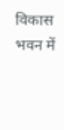विकास भवन में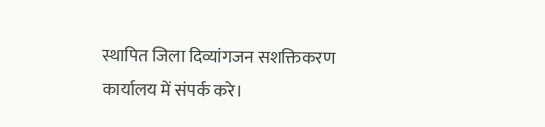स्थापित जिला दिव्यांगजन सशक्तिकरण कार्यालय में संपर्क करे।